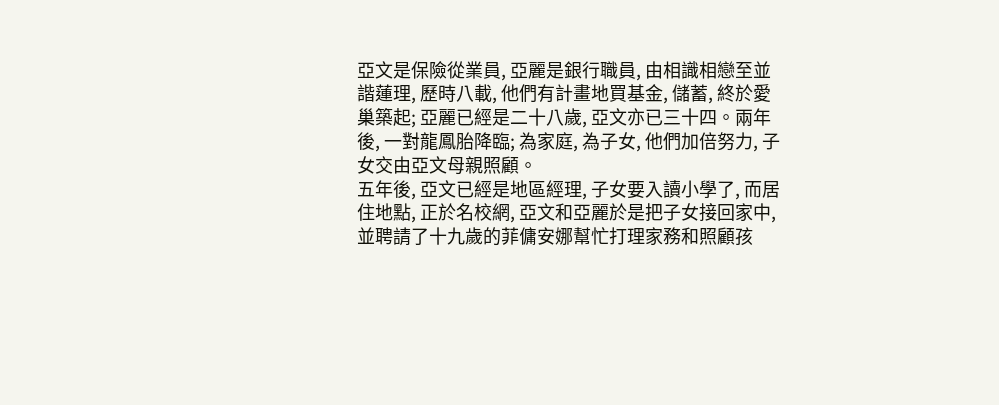亞文是保險從業員, 亞麗是銀行職員, 由相識相戀至並諧蓮理, 歷時八載, 他們有計畫地買基金, 儲蓄, 終於愛巢築起; 亞麗已經是二十八歲, 亞文亦已三十四。兩年後, 一對龍鳳胎降臨; 為家庭, 為子女, 他們加倍努力, 子女交由亞文母親照顧。
五年後, 亞文已經是地區經理, 子女要入讀小學了, 而居住地點, 正於名校網, 亞文和亞麗於是把子女接回家中, 並聘請了十九歲的菲傭安娜幫忙打理家務和照顧孩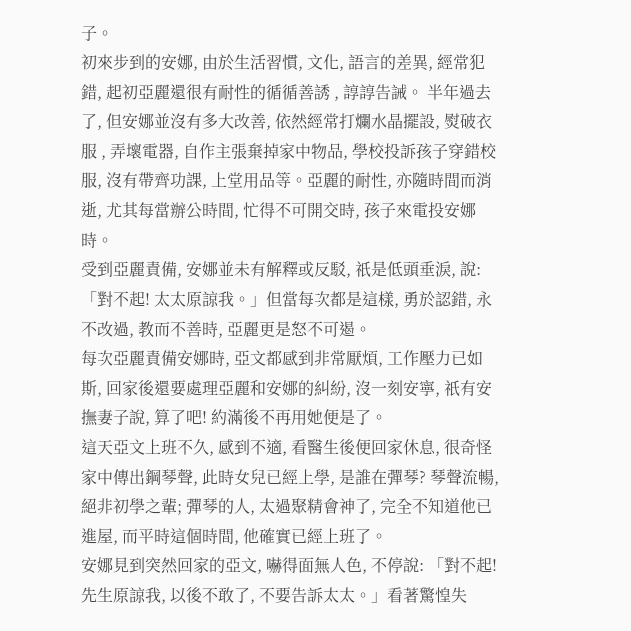子。
初來步到的安娜, 由於生活習慣, 文化, 語言的差異, 經常犯錯, 起初亞麗還很有耐性的循循善誘 , 諄諄告誡。 半年過去了, 但安娜並沒有多大改善, 依然經常打爛水晶擺設, 熨破衣服 , 弄壞電器, 自作主張棄掉家中物品, 學校投訴孩子穿錯校服, 沒有帶齊功課, 上堂用品等。亞麗的耐性, 亦隨時間而消逝, 尤其每當辦公時間, 忙得不可開交時, 孩子來電投安娜時。
受到亞麗責備, 安娜並未有解釋或反駁, 祇是低頭垂淚, 說:「對不起! 太太原諒我。」但當每次都是這樣, 勇於認錯, 永不改過, 教而不善時, 亞麗更是怒不可遏。
每次亞麗責備安娜時, 亞文都感到非常厭煩, 工作壓力已如斯, 回家後還要處理亞麗和安娜的糾紛, 沒一刻安寧, 祇有安撫妻子說, 算了吧! 約滿後不再用她便是了。
這天亞文上班不久, 感到不適, 看醫生後便回家休息, 很奇怪家中傳出鋼琴聲, 此時女兒已經上學, 是誰在彈琴? 琴聲流暢, 絕非初學之輩; 彈琴的人, 太過聚精會神了, 完全不知道他已進屋, 而平時這個時間, 他確實已經上班了。
安娜見到突然回家的亞文, 嚇得面無人色, 不停說: 「對不起! 先生原諒我, 以後不敢了, 不要告訴太太。」看著驚惶失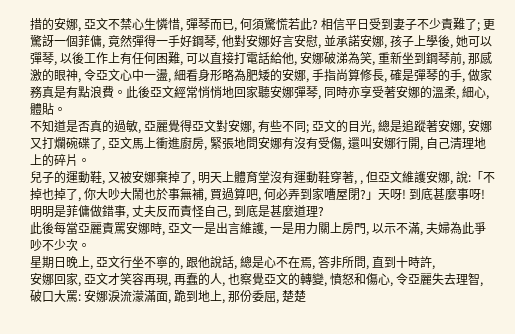措的安娜, 亞文不禁心生憐惜, 彈琴而已, 何須驚慌若此? 相信平日受到妻子不少責難了; 更驚訝一個菲傭, 竟然彈得一手好鋼琴, 他對安娜好言安慰, 並承諾安娜, 孩子上學後, 她可以彈琴, 以後工作上有任何困難, 可以直接打電話給他, 安娜破涕為笑, 重新坐到鋼琴前, 那感激的眼神, 令亞文心中一盪, 細看身形略為肥矮的安娜, 手指尚算修長, 確是彈琴的手, 做家務真是有點浪費。此後亞文經常悄悄地回家聽安娜彈琴, 同時亦享受著安娜的溫柔, 細心, 體貼。
不知道是否真的過敏, 亞麗覺得亞文對安娜, 有些不同; 亞文的目光, 總是追蹤著安娜, 安娜又打爛碗碟了, 亞文馬上衝進廚房, 緊張地問安娜有沒有受傷, 還叫安娜行開, 自己清理地上的碎片。
兒子的運動鞋, 又被安娜棄掉了, 明天上體育堂沒有運動鞋穿著, , 但亞文維護安娜, 說:「不掉也掉了, 你大吵大鬧也於事無補, 買過算吧, 何必弄到家嘈屋閉?」天呀! 到底甚麼事呀! 明明是菲傭做錯事, 丈夫反而責怪自己, 到底是甚麼道理?
此後每當亞麗責罵安娜時, 亞文一是出言維護, 一是用力關上房門, 以示不滿, 夫婦為此爭吵不少次。
星期日晚上, 亞文行坐不寧的, 跟他說話, 總是心不在焉, 答非所問, 直到十時許,
安娜回家, 亞文才笑容再現, 再蠢的人, 也察覺亞文的轉變, 憤怒和傷心, 令亞麗失去理智, 破口大罵: 安娜淚流濛滿面, 跪到地上, 那份委屈, 楚楚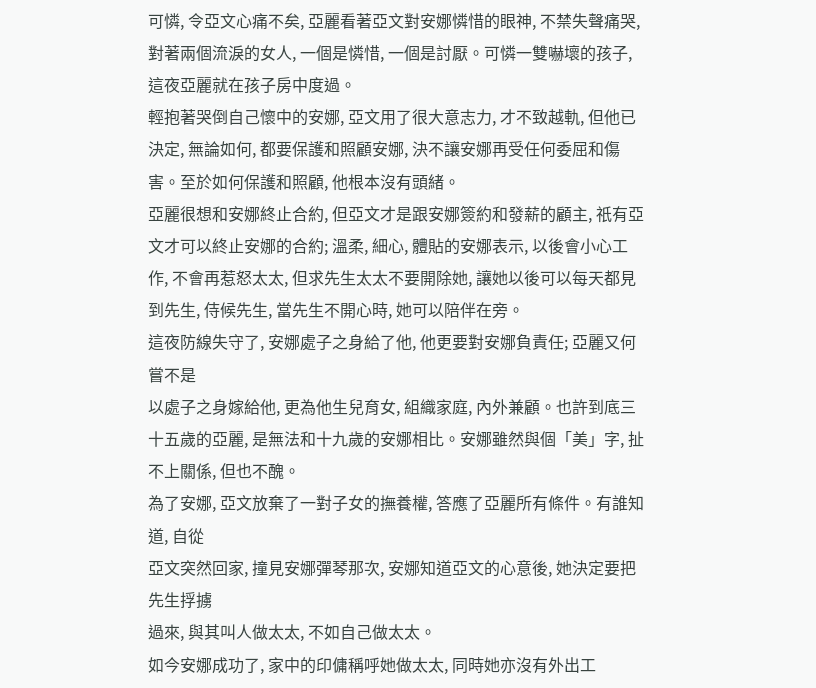可憐, 令亞文心痛不矣, 亞麗看著亞文對安娜憐惜的眼神, 不禁失聲痛哭, 對著兩個流淚的女人, 一個是憐惜, 一個是討厭。可憐一雙嚇壞的孩子, 這夜亞麗就在孩子房中度過。
輕抱著哭倒自己懷中的安娜, 亞文用了很大意志力, 才不致越軌, 但他已決定, 無論如何, 都要保護和照顧安娜, 決不讓安娜再受任何委屈和傷害。至於如何保護和照顧, 他根本沒有頭緒。
亞麗很想和安娜終止合約, 但亞文才是跟安娜簽約和發薪的顧主, 祇有亞文才可以終止安娜的合約; 溫柔, 細心, 體貼的安娜表示, 以後會小心工作, 不會再惹怒太太, 但求先生太太不要開除她, 讓她以後可以每天都見到先生, 侍候先生, 當先生不開心時, 她可以陪伴在旁。
這夜防線失守了, 安娜處子之身給了他, 他更要對安娜負責任; 亞麗又何嘗不是
以處子之身嫁給他, 更為他生兒育女, 組織家庭, 內外兼顧。也許到底三十五歲的亞麗, 是無法和十九歲的安娜相比。安娜雖然與個「美」字, 扯不上關係, 但也不醜。
為了安娜, 亞文放棄了一對子女的撫養權, 答應了亞麗所有條件。有誰知道, 自從
亞文突然回家, 撞見安娜彈琴那次, 安娜知道亞文的心意後, 她決定要把先生捊擄
過來, 與其叫人做太太, 不如自己做太太。
如今安娜成功了, 家中的印傭稱呼她做太太, 同時她亦沒有外出工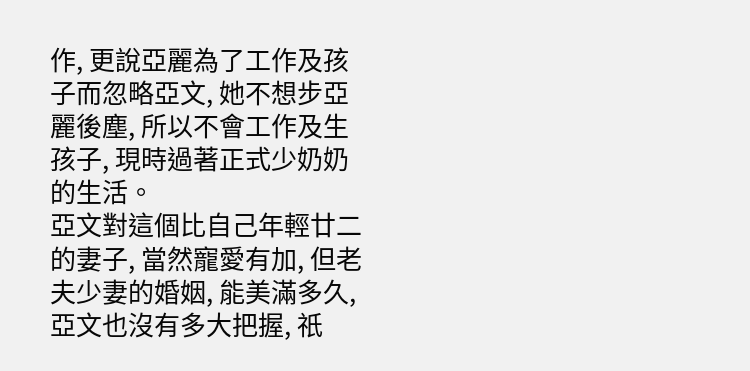作, 更說亞麗為了工作及孩子而忽略亞文, 她不想步亞麗後塵, 所以不會工作及生孩子, 現時過著正式少奶奶的生活。
亞文對這個比自己年輕廿二的妻子, 當然寵愛有加, 但老夫少妻的婚姻, 能美滿多久, 亞文也沒有多大把握, 祇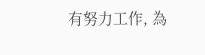有努力工作, 為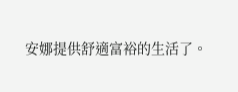安娜提供舒適富裕的生活了。